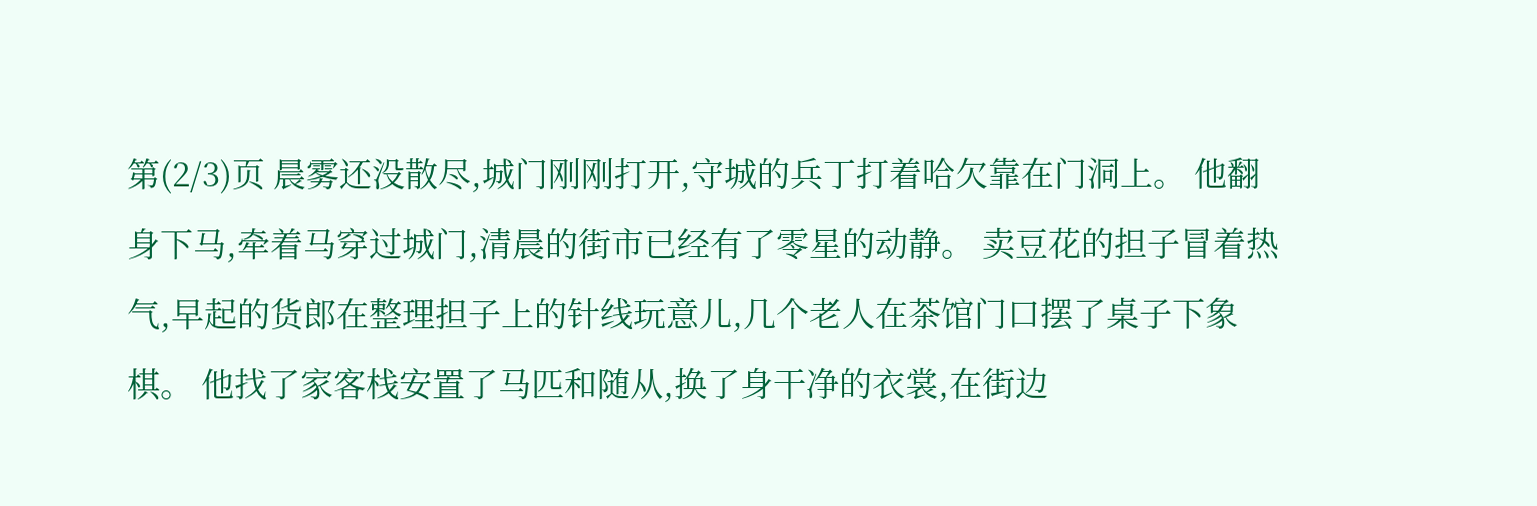第(2/3)页 晨雾还没散尽,城门刚刚打开,守城的兵丁打着哈欠靠在门洞上。 他翻身下马,牵着马穿过城门,清晨的街市已经有了零星的动静。 卖豆花的担子冒着热气,早起的货郎在整理担子上的针线玩意儿,几个老人在茶馆门口摆了桌子下象棋。 他找了家客栈安置了马匹和随从,换了身干净的衣裳,在街边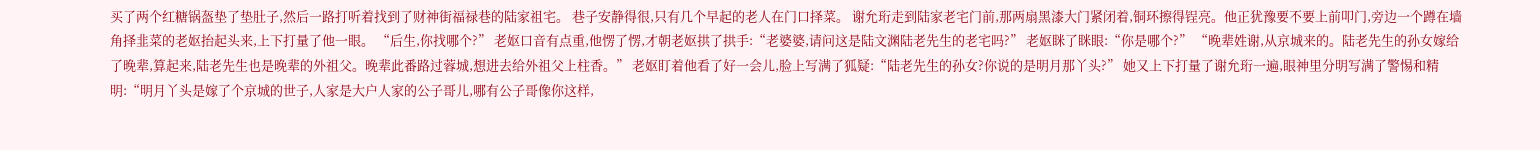买了两个红糖锅盔垫了垫肚子,然后一路打听着找到了财神街福禄巷的陆家祖宅。 巷子安静得很,只有几个早起的老人在门口择菜。 谢允珩走到陆家老宅门前,那两扇黑漆大门紧闭着,铜环擦得锃亮。他正犹豫要不要上前叩门,旁边一个蹲在墙角择韭菜的老妪抬起头来,上下打量了他一眼。 “后生,你找哪个?” 老妪口音有点重,他愣了愣,才朝老妪拱了拱手:“老婆婆,请问这是陆文渊陆老先生的老宅吗?” 老妪眯了眯眼:“你是哪个?” “晚辈姓谢,从京城来的。陆老先生的孙女嫁给了晚辈,算起来,陆老先生也是晚辈的外祖父。晚辈此番路过蓉城,想进去给外祖父上柱香。” 老妪盯着他看了好一会儿,脸上写满了狐疑:“陆老先生的孙女?你说的是明月那丫头?” 她又上下打量了谢允珩一遍,眼神里分明写满了警惕和精明:“明月丫头是嫁了个京城的世子,人家是大户人家的公子哥儿,哪有公子哥像你这样,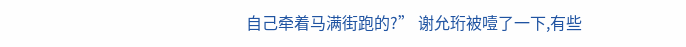自己牵着马满街跑的?” 谢允珩被噎了一下,有些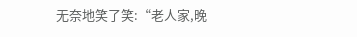无奈地笑了笑:“老人家,晚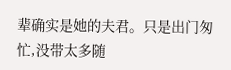辈确实是她的夫君。只是出门匆忙,没带太多随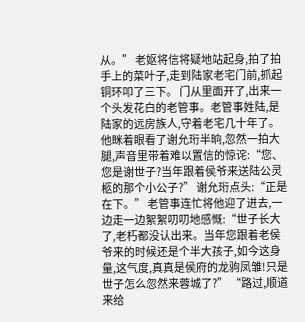从。” 老妪将信将疑地站起身,拍了拍手上的菜叶子,走到陆家老宅门前,抓起铜环叩了三下。 门从里面开了,出来一个头发花白的老管事。老管事姓陆,是陆家的远房族人,守着老宅几十年了。 他眯着眼看了谢允珩半晌,忽然一拍大腿,声音里带着难以置信的惊诧:“您、您是谢世子?当年跟着侯爷来送陆公灵柩的那个小公子?” 谢允珩点头:“正是在下。” 老管事连忙将他迎了进去,一边走一边絮絮叨叨地感慨:“世子长大了,老朽都没认出来。当年您跟着老侯爷来的时候还是个半大孩子,如今这身量,这气度,真真是侯府的龙驹凤雏!只是世子怎么忽然来蓉城了?” “路过,顺道来给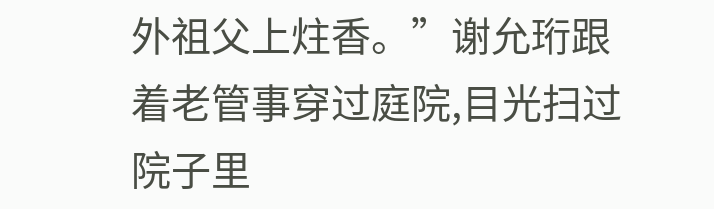外祖父上炷香。”谢允珩跟着老管事穿过庭院,目光扫过院子里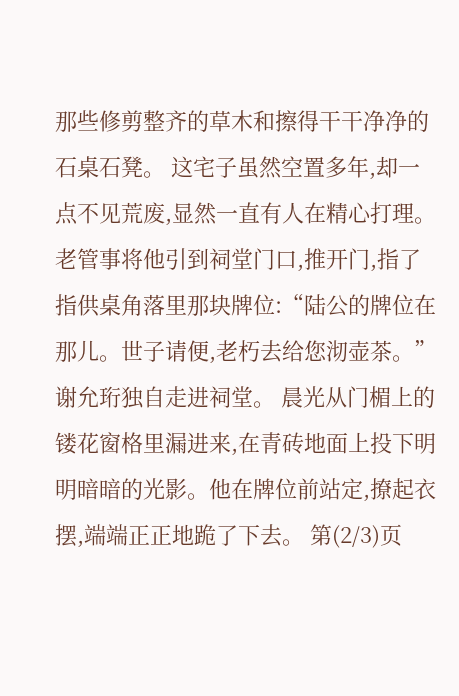那些修剪整齐的草木和擦得干干净净的石桌石凳。 这宅子虽然空置多年,却一点不见荒废,显然一直有人在精心打理。 老管事将他引到祠堂门口,推开门,指了指供桌角落里那块牌位:“陆公的牌位在那儿。世子请便,老朽去给您沏壶茶。” 谢允珩独自走进祠堂。 晨光从门楣上的镂花窗格里漏进来,在青砖地面上投下明明暗暗的光影。他在牌位前站定,撩起衣摆,端端正正地跪了下去。 第(2/3)页